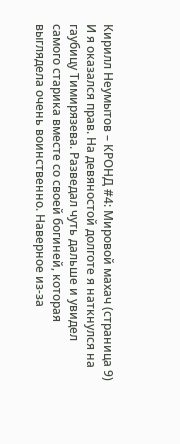Кирилл Неумытов – КРОНД #4: Мировой махач (страница 9)
И я оказался прав. На девяностой долготе я наткнулся на гаубицу Тимирязева. Разведал чуть дальше и увидел самого старика вместе со своей богиней, которая выглядела очень воинственно. Наверное из-за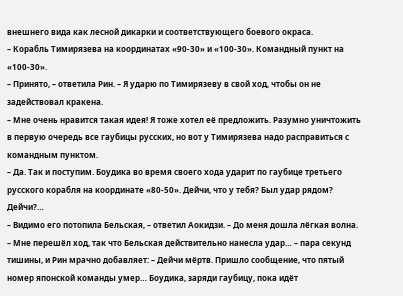внешнего вида как лесной дикарки и соответствующего боевого окраса.
– Корабль Тимирязева на координатах «90-30» и «100-30». Командный пункт на «100-30».
– Принято, – ответила Рин. – Я ударю по Тимирязеву в свой ход, чтобы он не задействовал кракена.
– Мне очень нравится такая идея! Я тоже хотел её предложить. Разумно уничтожить в первую очередь все гаубицы русских, но вот у Тимирязева надо расправиться с командным пунктом.
– Да. Так и поступим. Боудика во время своего хода ударит по гаубице третьего русского корабля на координате «80-50». Дейчи, что у тебя? Был удар рядом? Дейчи?…
– Видимо его потопила Бельская, – ответил Аокидзи. – До меня дошла лёгкая волна.
– Мне перешёл ход, так что Бельская действительно нанесла удар… – пара секунд тишины, и Рин мрачно добавляет: – Дейчи мёртв. Пришло сообщение, что пятый номер японской команды умер… Боудика, заряди гаубицу, пока идёт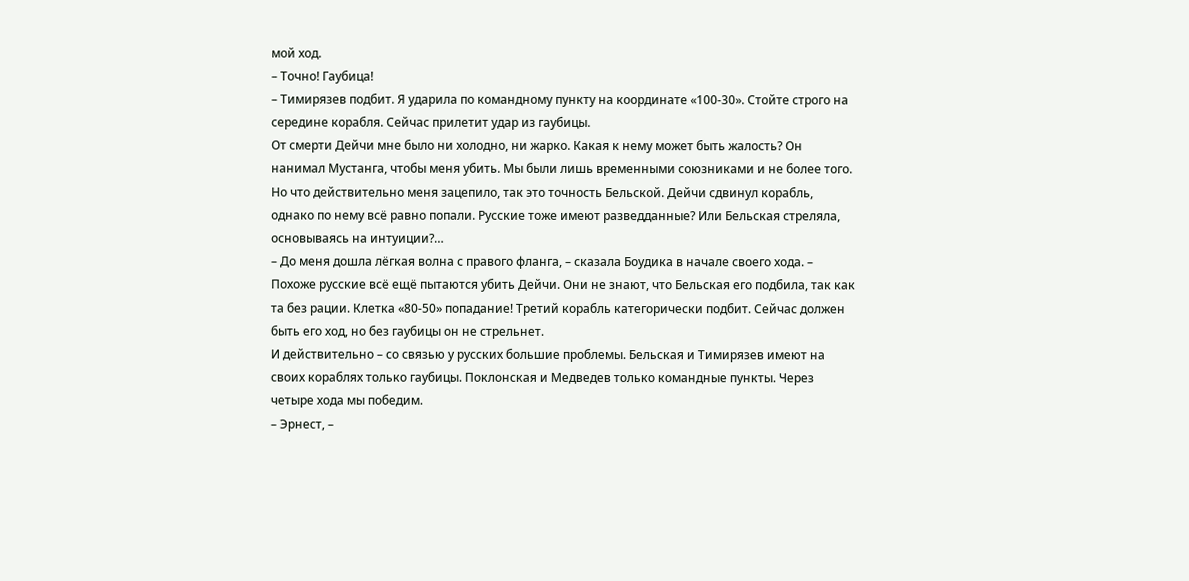мой ход.
– Точно! Гаубица!
– Тимирязев подбит. Я ударила по командному пункту на координате «100-30». Стойте строго на середине корабля. Сейчас прилетит удар из гаубицы.
От смерти Дейчи мне было ни холодно, ни жарко. Какая к нему может быть жалость? Он нанимал Мустанга, чтобы меня убить. Мы были лишь временными союзниками и не более того.
Но что действительно меня зацепило, так это точность Бельской. Дейчи сдвинул корабль, однако по нему всё равно попали. Русские тоже имеют разведданные? Или Бельская стреляла, основываясь на интуиции?…
– До меня дошла лёгкая волна с правого фланга, – сказала Боудика в начале своего хода. – Похоже русские всё ещё пытаются убить Дейчи. Они не знают, что Бельская его подбила, так как та без рации. Клетка «80-50» попадание! Третий корабль категорически подбит. Сейчас должен быть его ход, но без гаубицы он не стрельнет.
И действительно – со связью у русских большие проблемы. Бельская и Тимирязев имеют на своих кораблях только гаубицы. Поклонская и Медведев только командные пункты. Через четыре хода мы победим.
– Эрнест, –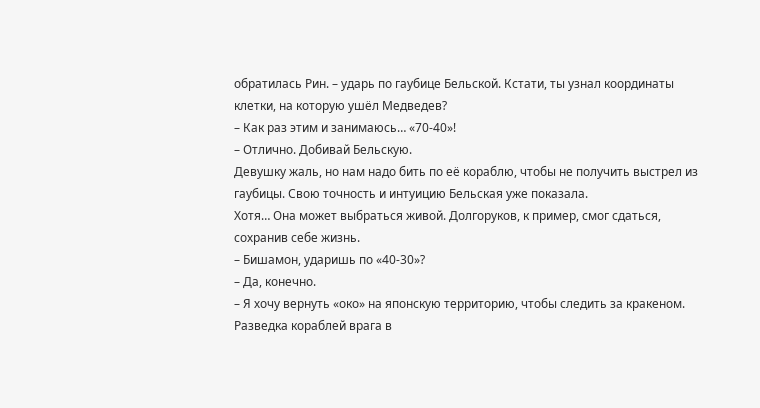обратилась Рин. – ударь по гаубице Бельской. Кстати, ты узнал координаты клетки, на которую ушёл Медведев?
– Как раз этим и занимаюсь… «70-40»!
– Отлично. Добивай Бельскую.
Девушку жаль, но нам надо бить по её кораблю, чтобы не получить выстрел из гаубицы. Свою точность и интуицию Бельская уже показала.
Хотя… Она может выбраться живой. Долгоруков, к пример, смог сдаться, сохранив себе жизнь.
– Бишамон, ударишь по «40-30»?
– Да, конечно.
– Я хочу вернуть «око» на японскую территорию, чтобы следить за кракеном. Разведка кораблей врага в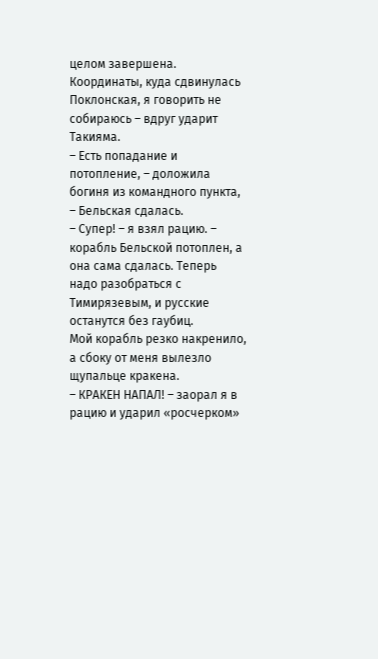целом завершена. Координаты, куда сдвинулась Поклонская, я говорить не собираюсь – вдруг ударит Такияма.
– Есть попадание и потопление, – доложила богиня из командного пункта, – Бельская сдалась.
– Супер! – я взял рацию. – корабль Бельской потоплен, а она сама сдалась. Теперь надо разобраться с Тимирязевым, и русские останутся без гаубиц.
Мой корабль резко накренило, а сбоку от меня вылезло щупальце кракена.
– КРАКЕН НАПАЛ! – заорал я в рацию и ударил «росчерком»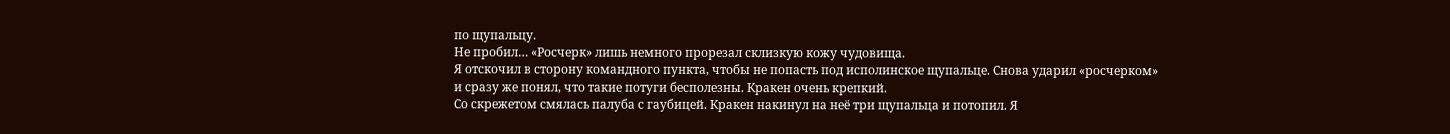по щупальцу.
Не пробил… «Росчерк» лишь немного прорезал склизкую кожу чудовища.
Я отскочил в сторону командного пункта, чтобы не попасть под исполинское щупальце. Снова ударил «росчерком» и сразу же понял, что такие потуги бесполезны. Кракен очень крепкий.
Со скрежетом смялась палуба с гаубицей. Кракен накинул на неё три щупальца и потопил. Я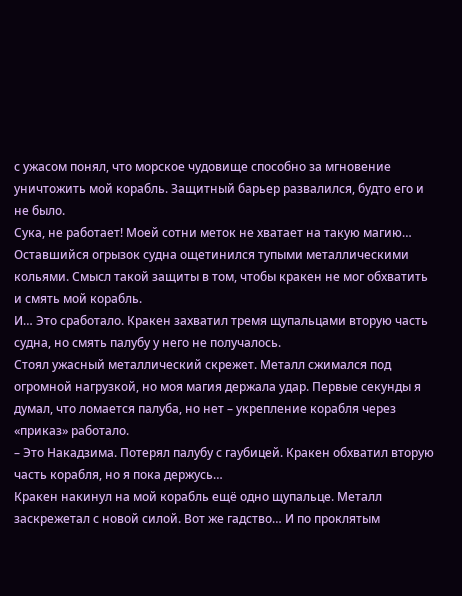с ужасом понял, что морское чудовище способно за мгновение уничтожить мой корабль. Защитный барьер развалился, будто его и не было.
Сука, не работает! Моей сотни меток не хватает на такую магию…
Оставшийся огрызок судна ощетинился тупыми металлическими кольями. Смысл такой защиты в том, чтобы кракен не мог обхватить и смять мой корабль.
И… Это сработало. Кракен захватил тремя щупальцами вторую часть судна, но смять палубу у него не получалось.
Стоял ужасный металлический скрежет. Металл сжимался под огромной нагрузкой, но моя магия держала удар. Первые секунды я думал, что ломается палуба, но нет – укрепление корабля через «приказ» работало.
– Это Накадзима. Потерял палубу с гаубицей. Кракен обхватил вторую часть корабля, но я пока держусь…
Кракен накинул на мой корабль ещё одно щупальце. Металл заскрежетал с новой силой. Вот же гадство… И по проклятым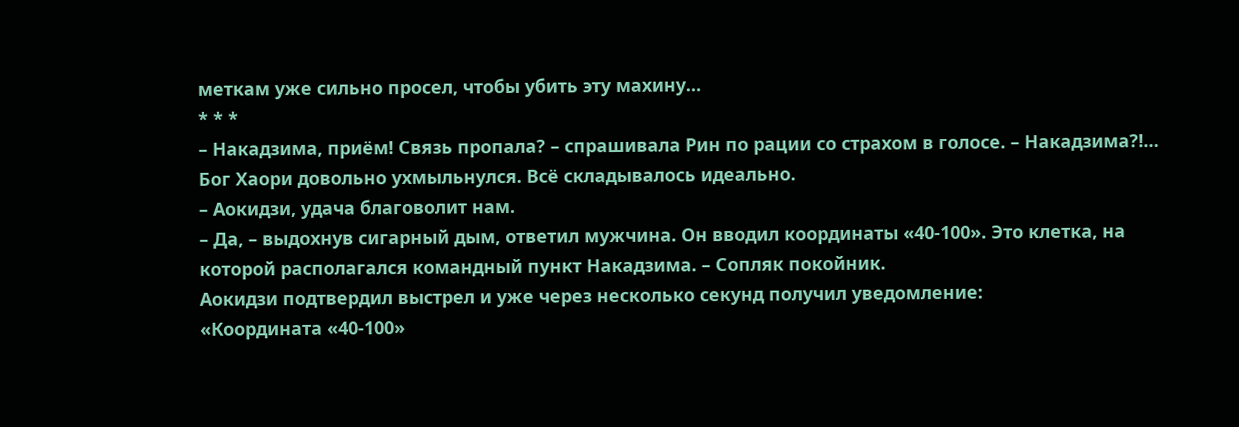меткам уже сильно просел, чтобы убить эту махину…
* * *
– Накадзима, приём! Связь пропала? – спрашивала Рин по рации со страхом в голосе. – Накадзима?!…
Бог Хаори довольно ухмыльнулся. Всё складывалось идеально.
– Аокидзи, удача благоволит нам.
– Да, – выдохнув сигарный дым, ответил мужчина. Он вводил координаты «40-100». Это клетка, на которой располагался командный пункт Накадзима. – Сопляк покойник.
Аокидзи подтвердил выстрел и уже через несколько секунд получил уведомление:
«Координата «40-100»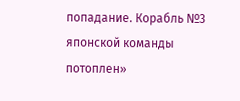попадание. Корабль №3 японской команды потоплен»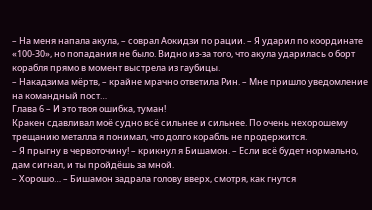– На меня напала акула, – соврал Аокидзи по рации. – Я ударил по координате «100-30», но попадания не было. Видно из-за того, что акула ударилась о борт корабля прямо в момент выстрела из гаубицы.
– Накадзима мёртв, – крайне мрачно ответила Рин. – Мне пришло уведомление на командный пост…
Глава 6 – И это твоя ошибка, туман!
Кракен сдавливал моё судно всё сильнее и сильнее. По очень нехорошему трещанию металла я понимал, что долго корабль не продержится.
– Я прыгну в червоточину! – крикнул я Бишамон. – Если всё будет нормально, дам сигнал, и ты пройдёшь за мной.
– Хорошо… – Бишамон задрала голову вверх, смотря, как гнутся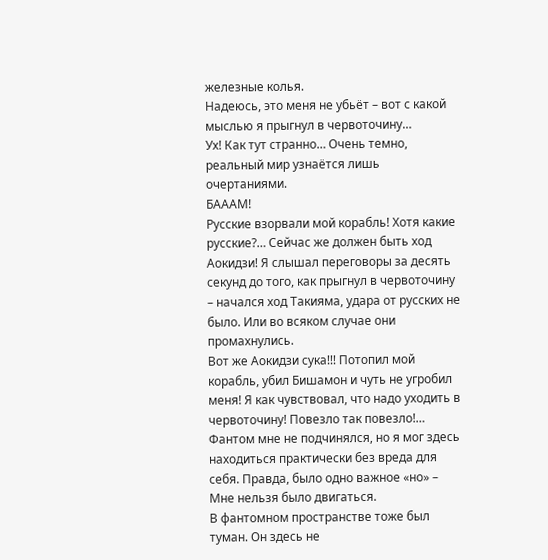железные колья.
Надеюсь, это меня не убьёт – вот с какой мыслью я прыгнул в червоточину…
Ух! Как тут странно… Очень темно, реальный мир узнаётся лишь очертаниями.
БАААМ!
Русские взорвали мой корабль! Хотя какие русские?… Сейчас же должен быть ход Аокидзи! Я слышал переговоры за десять секунд до того, как прыгнул в червоточину – начался ход Такияма, удара от русских не было. Или во всяком случае они промахнулись.
Вот же Аокидзи сука!!! Потопил мой корабль, убил Бишамон и чуть не угробил меня! Я как чувствовал, что надо уходить в червоточину! Повезло так повезло!…
Фантом мне не подчинялся, но я мог здесь находиться практически без вреда для себя. Правда, было одно важное «но» – Мне нельзя было двигаться.
В фантомном пространстве тоже был туман. Он здесь не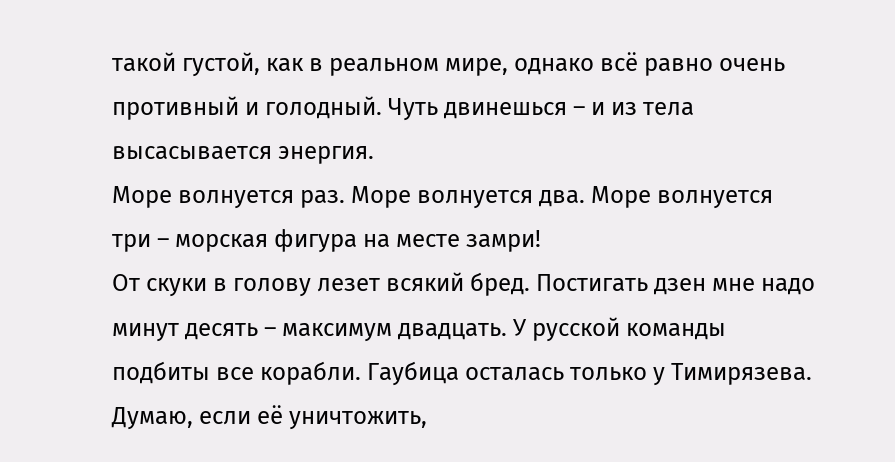такой густой, как в реальном мире, однако всё равно очень противный и голодный. Чуть двинешься – и из тела высасывается энергия.
Море волнуется раз. Море волнуется два. Море волнуется три – морская фигура на месте замри!
От скуки в голову лезет всякий бред. Постигать дзен мне надо минут десять – максимум двадцать. У русской команды подбиты все корабли. Гаубица осталась только у Тимирязева. Думаю, если её уничтожить,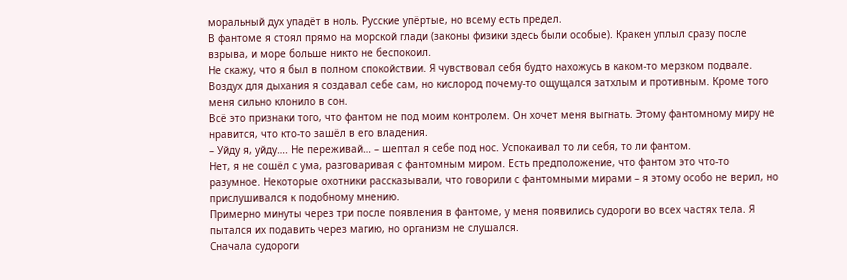моральный дух упадёт в ноль. Русские упёртые, но всему есть предел.
В фантоме я стоял прямо на морской глади (законы физики здесь были особые). Кракен уплыл сразу после взрыва, и море больше никто не беспокоил.
Не скажу, что я был в полном спокойствии. Я чувствовал себя будто нахожусь в каком-то мерзком подвале. Воздух для дыхания я создавал себе сам, но кислород почему-то ощущался затхлым и противным. Кроме того меня сильно клонило в сон.
Всё это признаки того, что фантом не под моим контролем. Он хочет меня выгнать. Этому фантомному миру не нравится, что кто-то зашёл в его владения.
– Уйду я, уйду…. Не переживай… – шептал я себе под нос. Успокаивал то ли себя, то ли фантом.
Нет, я не сошёл с ума, разговаривая с фантомным миром. Есть предположение, что фантом это что-то разумное. Некоторые охотники рассказывали, что говорили с фантомными мирами – я этому особо не верил, но прислушивался к подобному мнению.
Примерно минуты через три после появления в фантоме, у меня появились судороги во всех частях тела. Я пытался их подавить через магию, но организм не слушался.
Сначала судороги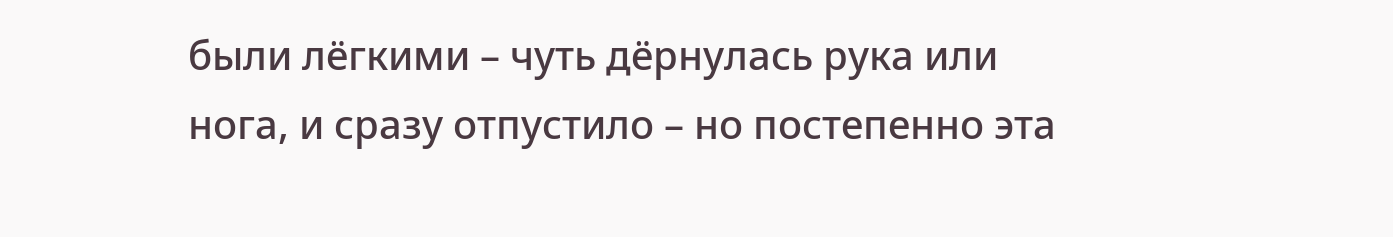были лёгкими – чуть дёрнулась рука или нога, и сразу отпустило – но постепенно эта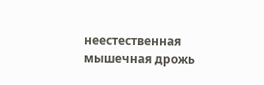неестественная мышечная дрожь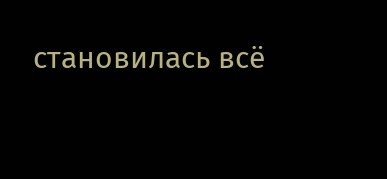становилась всё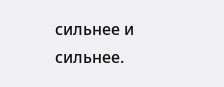сильнее и сильнее.